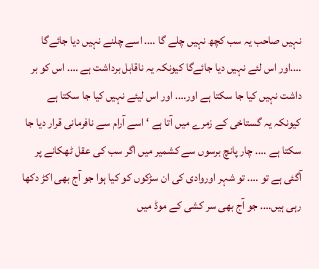نہیں صاحب یہ سب کچھ نہیں چلے گا …. اسے چلنے نہیں دیا جائےگا ….اور اس لئے نہیں دیا جائےگا کیونکہ یہ ناقابل برداشت ہے …. اس کو بر داشت نہیں کیا جا سکتا ہے اور…. اور اس لیئے نہیں کیا جا سکتا ہے کیونکہ یہ گستاخی کے زمرے میں آتا ہے ‘ اسے آرام سے نافرمانی قرار دیا جا سکتا ہے …. چار پانچ برسوں سے کشمیر میں اگر سب کی عقل ٹھکانے پر آگئی ہے تو …. تو شہر اوروادی کی ان سڑکوں کو کیا ہوا جو آج بھی اکڑ دکھا رہی ہیں…. جو آج بھی سر کشی کے موڈ میں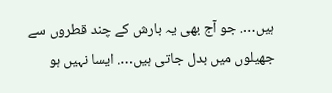ہیں…. جو آج بھی یہ بارش کے چند قطروں سے جھیلوں میں بدل جاتی ہیں…. ایسا نہیں ہو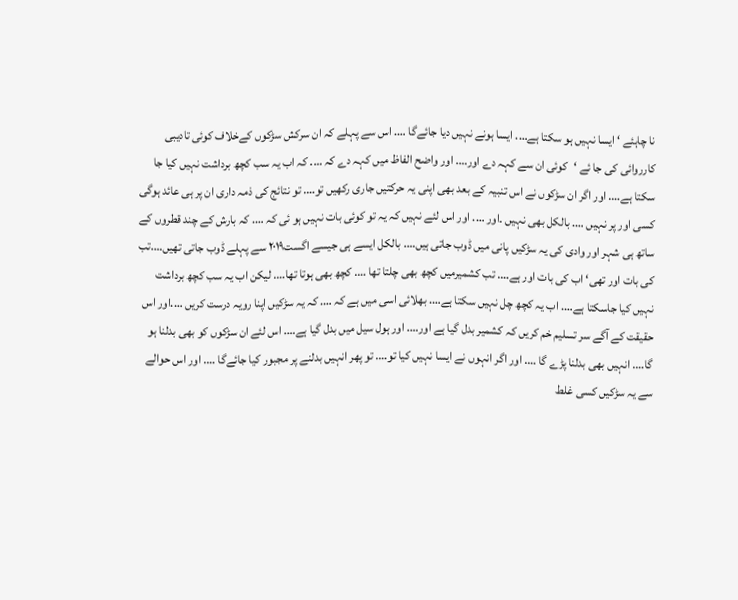نا چاہئے ‘ ایسا نہیں ہو سکتا ہے…. ایسا ہونے نہیں دیا جائےگا …. اس سے پہلے کہ ان سرکش سڑکوں کےخلاف کوئی تادیبی کارروائی کی جا ئے ‘کوئی ان سے کہہ دے اور…. اور واضح الفاظ میں کہہ دے کہ …. کہ اب یہ سب کچھ برداشت نہیں کیا جا سکتا ہے…. اور اگر ان سڑکوں نے اس تنبیہ کے بعد بھی اپنی یہ حرکتیں جاری رکھیں تو…. تو نتائج کی ذمہ داری ان پر ہی عائد ہوگی کسی اور پر نہیں …. بالکل بھی نہیں ۔اور …. اور اس لئے نہیں کہ یہ تو کوئی بات نہیں ہو ئی کہ …. کہ بارش کے چند قطروں کے ساتھ ہی شہر اور وادی کی یہ سڑکیں پانی میں ڈوب جاتی ہیں…. بالکل ایسے ہی جیسے اگست۲۰۱۹ سے پہلے ڈوب جاتی تھیں….تب کی بات اور تھی‘ اب کی بات اور ہے…. تب کشمیرمیں کچھ بھی چلتا تھا …. کچھ بھی ہوتا تھا…. لیکن اب یہ سب کچھ برداشت نہیں کیا جاسکتا ہے…. اب یہ کچھ چل نہیں سکتا ہے…. بھلائی اسی میں ہے کہ …. کہ یہ سڑکیں اپنا رویہ درست کریں ….اور اس حقیقت کے آگے سر تسلیم خم کریں کہ کشمیر بدل گیا ہے اور…. اور ہول سیل میں بدل گیا ہے…. اس لئے ان سڑکوں کو بھی بدلنا ہو گا…. انہیں بھی بدلنا پڑے گا …. اور اگر انہوں نے ایسا نہیں کیا تو…. تو پھر انہیں بدلنے پر مجبور کیا جائےگا …. اور اس حوالے سے یہ سڑکیں کسی غلط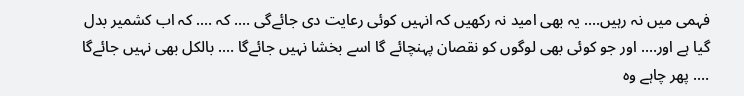فہمی میں نہ رہیں…. یہ بھی امید نہ رکھیں کہ انہیں کوئی رعایت دی جائےگی …. کہ …. کہ اب کشمیر بدل گیا ہے اور…. اور جو کوئی بھی لوگوں کو نقصان پہنچائے گا اسے بخشا نہیں جائےگا …. بالکل بھی نہیں جائےگا …. پھر چاہے وہ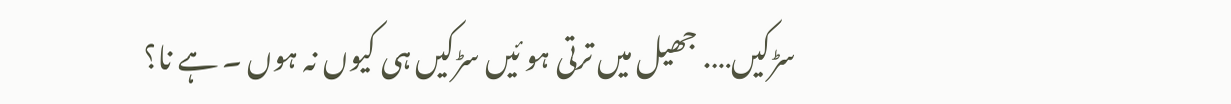سڑکیں…. جھیل میں ترتی ہو ئیں سڑکیں ہی کیوں نہ ہوں ۔ ہے نا؟